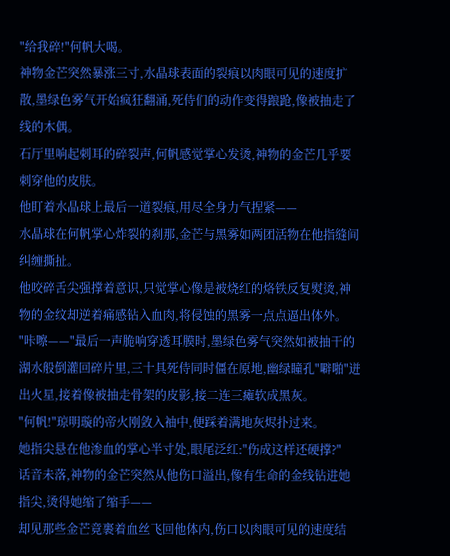"给我碎!"何帆大喝。
神物金芒突然暴涨三寸,水晶球表面的裂痕以肉眼可见的速度扩散,墨绿色雾气开始疯狂翻涌,死侍们的动作变得踉跄,像被抽走了线的木偶。
石厅里响起刺耳的碎裂声,何帆感觉掌心发烫,神物的金芒几乎要刺穿他的皮肤。
他盯着水晶球上最后一道裂痕,用尽全身力气捏紧——
水晶球在何帆掌心炸裂的刹那,金芒与黑雾如两团活物在他指缝间纠缠撕扯。
他咬碎舌尖强撑着意识,只觉掌心像是被烧红的烙铁反复熨烫,神物的金纹却逆着痛感钻入血肉,将侵蚀的黑雾一点点逼出体外。
"咔嚓——"最后一声脆响穿透耳膜时,墨绿色雾气突然如被抽干的湖水般倒灌回碎片里,三十具死侍同时僵在原地,幽绿瞳孔"噼啪"迸出火星,接着像被抽走骨架的皮影,接二连三瘫软成黑灰。
"何帆!"琼明璇的帝火刚敛入袖中,便踩着满地灰烬扑过来。
她指尖悬在他渗血的掌心半寸处,眼尾泛红:"伤成这样还硬撑?"
话音未落,神物的金芒突然从他伤口溢出,像有生命的金线钻进她指尖,烫得她缩了缩手——
却见那些金芒竟裹着血丝飞回他体内,伤口以肉眼可见的速度结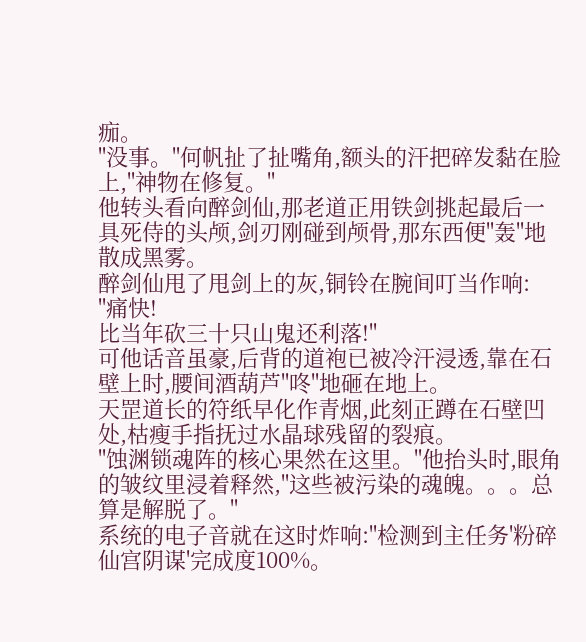痂。
"没事。"何帆扯了扯嘴角,额头的汗把碎发黏在脸上,"神物在修复。"
他转头看向醉剑仙,那老道正用铁剑挑起最后一具死侍的头颅,剑刃刚碰到颅骨,那东西便"轰"地散成黑雾。
醉剑仙甩了甩剑上的灰,铜铃在腕间叮当作响:
"痛快!
比当年砍三十只山鬼还利落!"
可他话音虽豪,后背的道袍已被冷汗浸透,靠在石壁上时,腰间酒葫芦"咚"地砸在地上。
天罡道长的符纸早化作青烟,此刻正蹲在石壁凹处,枯瘦手指抚过水晶球残留的裂痕。
"蚀渊锁魂阵的核心果然在这里。"他抬头时,眼角的皱纹里浸着释然,"这些被污染的魂魄。。。总算是解脱了。"
系统的电子音就在这时炸响:"检测到主任务'粉碎仙宫阴谋'完成度100%。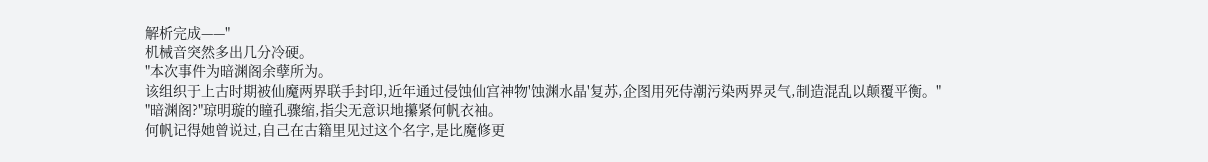解析完成——"
机械音突然多出几分冷硬。
"本次事件为暗渊阁余孽所为。
该组织于上古时期被仙魔两界联手封印,近年通过侵蚀仙宫神物'蚀渊水晶'复苏,企图用死侍潮污染两界灵气,制造混乱以颠覆平衡。"
"暗渊阁?"琼明璇的瞳孔骤缩,指尖无意识地攥紧何帆衣袖。
何帆记得她曾说过,自己在古籍里见过这个名字,是比魔修更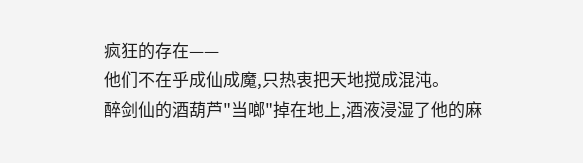疯狂的存在——
他们不在乎成仙成魔,只热衷把天地搅成混沌。
醉剑仙的酒葫芦"当啷"掉在地上,酒液浸湿了他的麻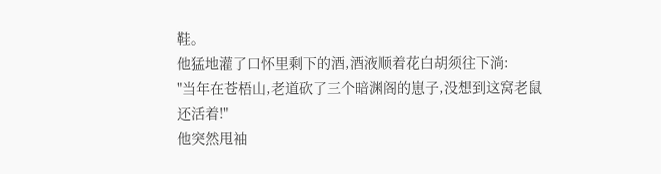鞋。
他猛地灌了口怀里剩下的酒,酒液顺着花白胡须往下淌:
"当年在苍梧山,老道砍了三个暗渊阁的崽子,没想到这窝老鼠还活着!"
他突然甩袖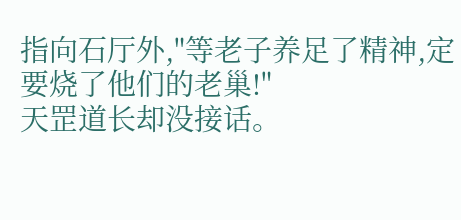指向石厅外,"等老子养足了精神,定要烧了他们的老巢!"
天罡道长却没接话。